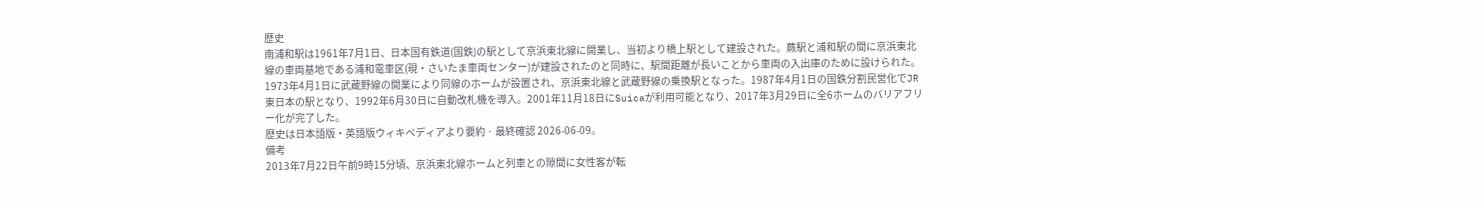歴史
南浦和駅は1961年7月1日、日本国有鉄道(国鉄)の駅として京浜東北線に開業し、当初より橋上駅として建設された。蕨駅と浦和駅の間に京浜東北線の車両基地である浦和電車区(現・さいたま車両センター)が建設されたのと同時に、駅間距離が長いことから車両の入出庫のために設けられた。1973年4月1日に武蔵野線の開業により同線のホームが設置され、京浜東北線と武蔵野線の乗換駅となった。1987年4月1日の国鉄分割民営化でJR東日本の駅となり、1992年6月30日に自動改札機を導入。2001年11月18日にSuicaが利用可能となり、2017年3月29日に全6ホームのバリアフリー化が完了した。
歴史は日本語版・英語版ウィキペディアより要約 · 最終確認 2026-06-09。
備考
2013年7月22日午前9時15分頃、京浜東北線ホームと列車との隙間に女性客が転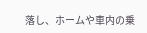落し、ホームや車内の乗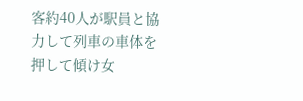客約40人が駅員と協力して列車の車体を押して傾け女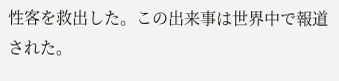性客を救出した。この出来事は世界中で報道された。